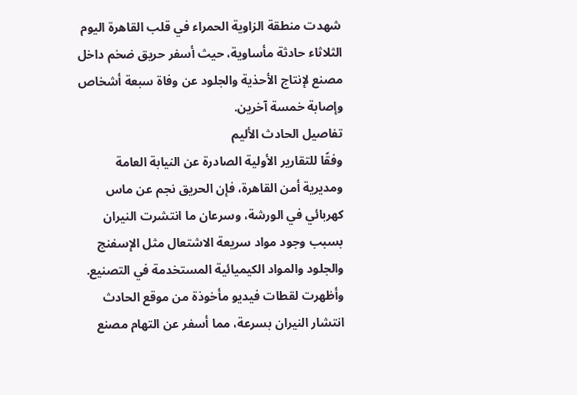شهدت منطقة الزاوية الحمراء في قلب القاهرة اليوم الثلاثاء حادثة مأساوية، حيث أسفر حريق ضخم داخل مصنع لإنتاج الأحذية والجلود عن وفاة سبعة أشخاص وإصابة خمسة آخرين.
تفاصيل الحادث الأليم
وفقًا للتقارير الأولية الصادرة عن النيابة العامة ومديرية أمن القاهرة، فإن الحريق نجم عن ماس كهربائي في الورشة، وسرعان ما انتشرت النيران بسبب وجود مواد سريعة الاشتعال مثل الإسفنج والجلود والمواد الكيميائية المستخدمة في التصنيع.
وأظهرت لقطات فيديو مأخوذة من موقع الحادث انتشار النيران بسرعة، مما أسفر عن التهام مصنع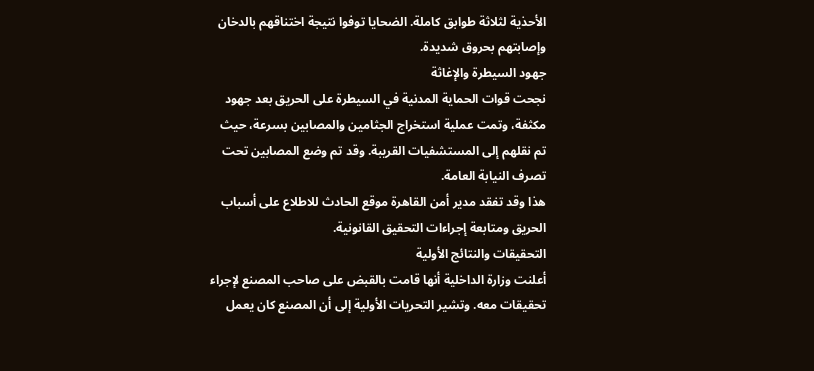الأحذية لثلاثة طوابق كاملة. الضحايا توفوا نتيجة اختناقهم بالدخان وإصابتهم بحروق شديدة.
جهود السيطرة والإغاثة
نجحت قوات الحماية المدنية في السيطرة على الحريق بعد جهود مكثفة، وتمت عملية استخراج الجثامين والمصابين بسرعة، حيث تم نقلهم إلى المستشفيات القريبة. وقد تم وضع المصابين تحت تصرف النيابة العامة.
هذا وقد تفقد مدير أمن القاهرة موقع الحادث للاطلاع على أسباب الحريق ومتابعة إجراءات التحقيق القانونية.
التحقيقات والنتائج الأولية
أعلنت وزارة الداخلية أنها قامت بالقبض على صاحب المصنع لإجراء تحقيقات معه. وتشير التحريات الأولية إلى أن المصنع كان يعمل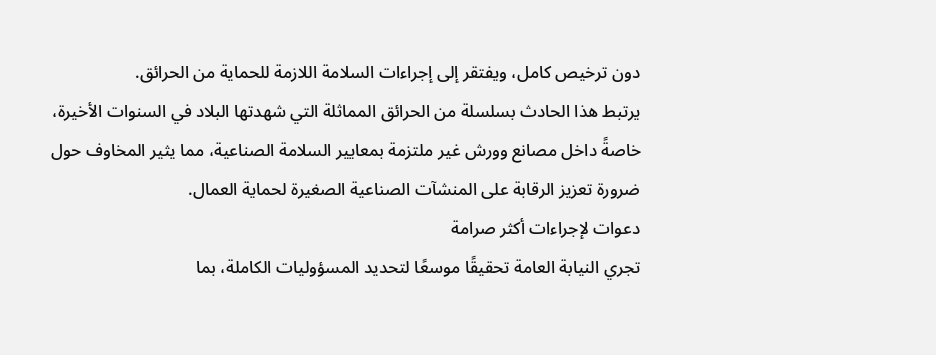دون ترخيص كامل، ويفتقر إلى إجراءات السلامة اللازمة للحماية من الحرائق.
يرتبط هذا الحادث بسلسلة من الحرائق المماثلة التي شهدتها البلاد في السنوات الأخيرة، خاصةً داخل مصانع وورش غير ملتزمة بمعايير السلامة الصناعية، مما يثير المخاوف حول ضرورة تعزيز الرقابة على المنشآت الصناعية الصغيرة لحماية العمال.
دعوات لإجراءات أكثر صرامة
تجري النيابة العامة تحقيقًا موسعًا لتحديد المسؤوليات الكاملة، بما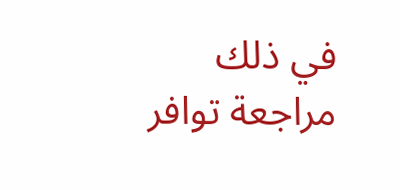في ذلك مراجعة توافر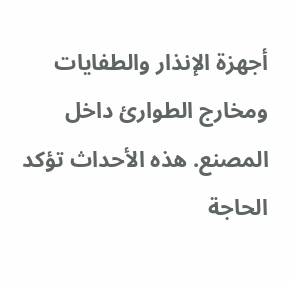أجهزة الإنذار والطفايات ومخارج الطوارئ داخل المصنع. هذه الأحداث تؤكد الحاجة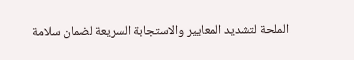الملحة لتشديد المعايير والاستجابة السريعة لضمان سلامة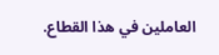العاملين في هذا القطاع.